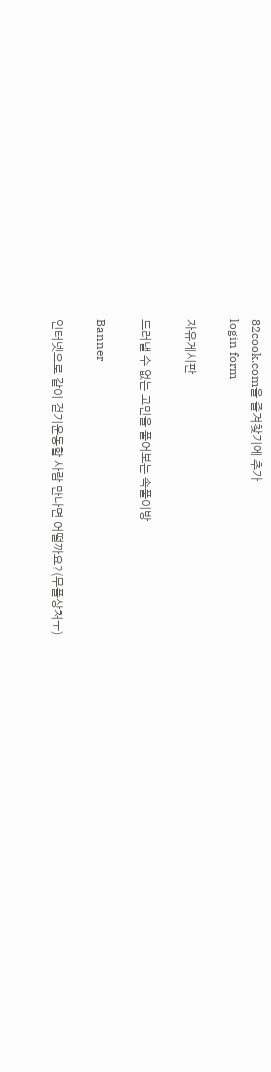82cook.com을 즐겨찾기에 추가
login form

자유게시판

드러낼 수 없는 고민을 풀어보는 속풀이방

Banner

인터넷으로 같이 걷기운동할 사람 만나면 어떨까요?(무플상처ㅜ)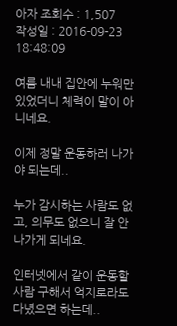아자 조회수 : 1,507
작성일 : 2016-09-23 18:48:09

여름 내내 집안에 누워만 있었더니 체력이 말이 아니네요.

이제 정말 운동하러 나가야 되는데..

누가 감시하는 사람도 없고, 의무도 없으니 잘 안 나가게 되네요.

인터넷에서 같이 운동할 사람 구해서 억지로라도 다녔으면 하는데..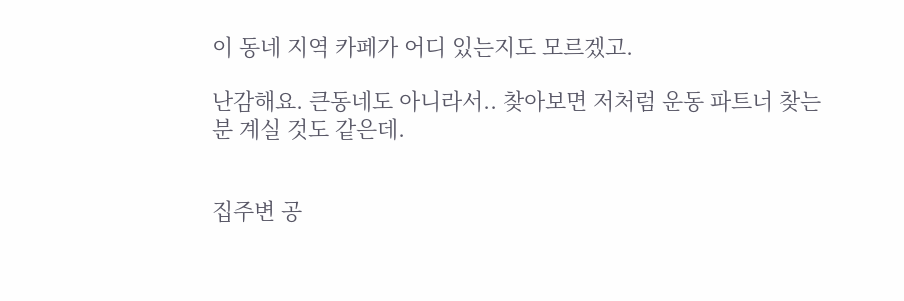이 동네 지역 카페가 어디 있는지도 모르겠고.

난감해요. 큰동네도 아니라서.. 찾아보면 저처럼 운동 파트너 찾는 분 계실 것도 같은데.


집주변 공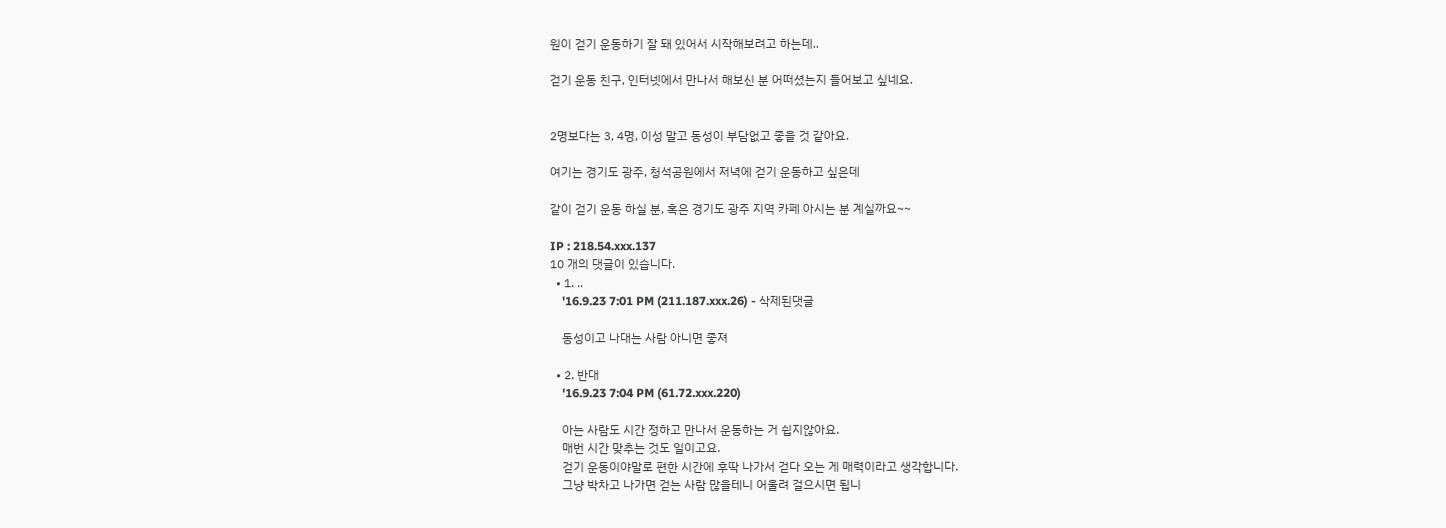원이 걷기 운동하기 잘 돼 있어서 시작해보려고 하는데..

걷기 운동 친구, 인터넷에서 만나서 해보신 분 어떠셨는지 들어보고 싶네요.


2명보다는 3, 4명, 이성 말고 동성이 부담없고 좋을 것 같아요.

여기는 경기도 광주, 청석공원에서 저녁에 걷기 운동하고 싶은데

같이 걷기 운동 하실 분, 혹은 경기도 광주 지역 카페 아시는 분 계실까요~~

IP : 218.54.xxx.137
10 개의 댓글이 있습니다.
  • 1. ..
    '16.9.23 7:01 PM (211.187.xxx.26) - 삭제된댓글

    동성이고 나대는 사람 아니면 좋져

  • 2. 반대
    '16.9.23 7:04 PM (61.72.xxx.220)

    아는 사람도 시간 정하고 만나서 운동하는 거 쉽지않아요.
    매번 시간 맞추는 것도 일이고요.
    걷기 운동이야말로 편한 시간에 후딱 나가서 걷다 오는 게 매력이라고 생각합니다.
    그냥 박차고 나가면 걷는 사람 많을테니 어울려 걸으시면 됩니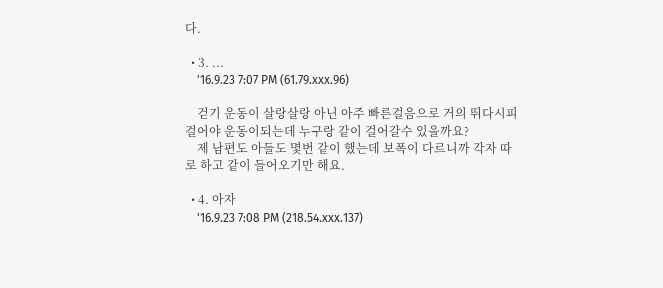다.

  • 3. ...
    '16.9.23 7:07 PM (61.79.xxx.96)

    걷기 운동이 살랑살랑 아닌 아주 빠른걸음으로 거의 뛰다시피 걸어야 운동이되는데 누구랑 같이 걸어갈수 있을까요?
    제 남편도 아들도 몇번 같이 했는데 보폭이 다르니까 각자 따로 하고 같이 들어오기만 해요.

  • 4. 아자
    '16.9.23 7:08 PM (218.54.xxx.137)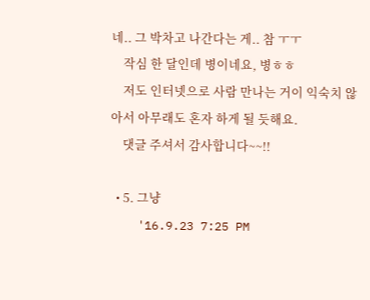네.. 그 박차고 나간다는 게.. 참 ㅜㅜ
    작심 한 달인데 병이네요, 병ㅎㅎ
    저도 인터넷으로 사람 만나는 거이 익숙치 않아서 아무래도 혼자 하게 될 듯해요.
    댓글 주셔서 감사합니다~~!!

  • 5. 그냥
    '16.9.23 7:25 PM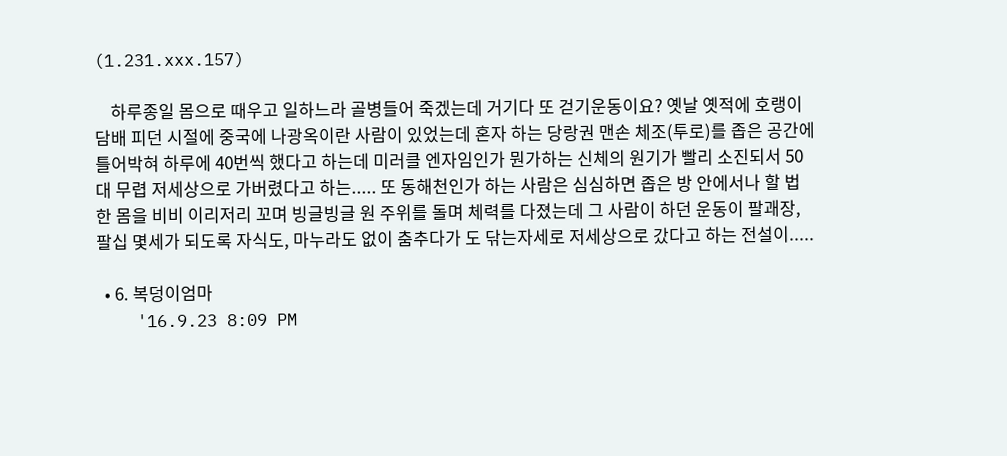(1.231.xxx.157)

    하루종일 몸으로 때우고 일하느라 골병들어 죽겠는데 거기다 또 걷기운동이요? 옛날 옛적에 호랭이 담배 피던 시절에 중국에 나광옥이란 사람이 있었는데 혼자 하는 당랑권 맨손 체조(투로)를 좁은 공간에 틀어박혀 하루에 40번씩 했다고 하는데 미러클 엔자임인가 뭔가하는 신체의 원기가 빨리 소진되서 50대 무렵 저세상으로 가버렸다고 하는..... 또 동해천인가 하는 사람은 심심하면 좁은 방 안에서나 할 법한 몸을 비비 이리저리 꼬며 빙글빙글 원 주위를 돌며 체력를 다졌는데 그 사람이 하던 운동이 팔괘장, 팔십 몇세가 되도록 자식도, 마누라도 없이 춤추다가 도 닦는자세로 저세상으로 갔다고 하는 전설이.....

  • 6. 복덩이엄마
    '16.9.23 8:09 PM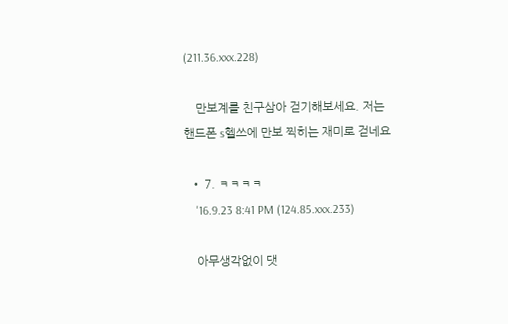(211.36.xxx.228)

    만보계를 친구삼아 걷기해보세요. 저는 핸드폰 s헬쓰에 만보 찍히는 재미로 걷네요

  • 7. ㅋㅋㅋㅋ
    '16.9.23 8:41 PM (124.85.xxx.233)

    아무생각없이 댓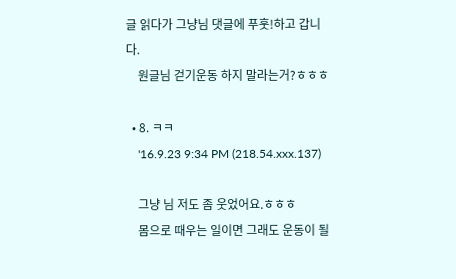글 읽다가 그냥님 댓글에 푸훗!하고 갑니다.
    원글님 걷기운동 하지 말라는거?ㅎㅎㅎ

  • 8. ㅋㅋ
    '16.9.23 9:34 PM (218.54.xxx.137)

    그냥 님 저도 좀 웃었어요.ㅎㅎㅎ
    몸으로 때우는 일이면 그래도 운동이 될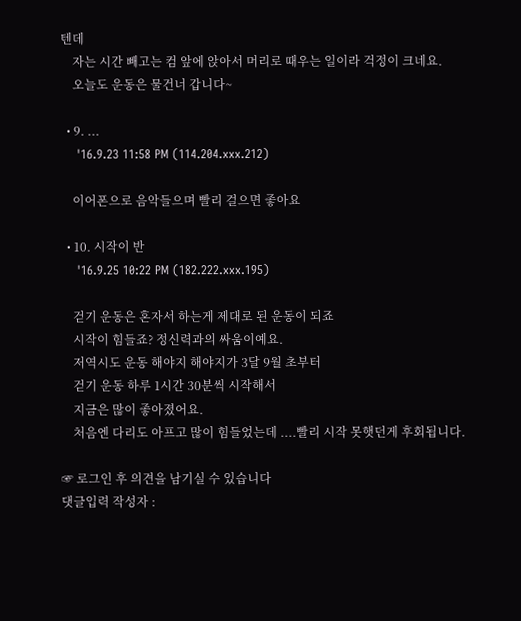텐데
    자는 시간 빼고는 컴 앞에 앉아서 머리로 때우는 일이라 걱정이 크네요.
    오늘도 운동은 물건너 갑니다~

  • 9. ...
    '16.9.23 11:58 PM (114.204.xxx.212)

    이어폰으로 음악들으며 빨리 걸으면 좋아요

  • 10. 시작이 반
    '16.9.25 10:22 PM (182.222.xxx.195)

    걷기 운동은 혼자서 하는게 제대로 된 운동이 되죠
    시작이 힘들죠? 정신력과의 싸움이예요.
    저역시도 운동 해야지 해야지가 3달 9월 초부터
    걷기 운동 하루 1시간 30분씩 시작해서
    지금은 많이 좋아졌어요.
    처음엔 다리도 아프고 많이 힘들었는데 ....빨리 시작 못햇던게 후회됩니다.

☞ 로그인 후 의견을 남기실 수 있습니다
댓글입력 작성자 :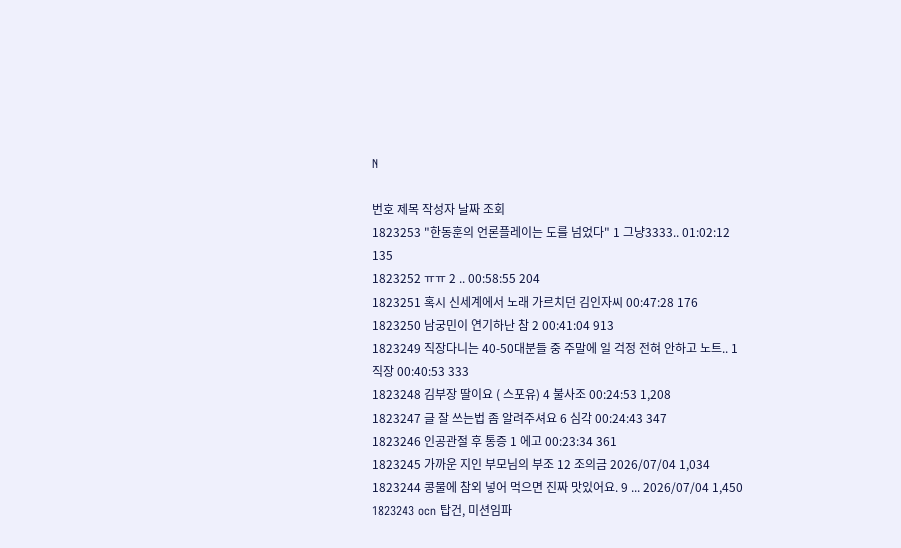N

번호 제목 작성자 날짜 조회
1823253 "한동훈의 언론플레이는 도를 넘었다" 1 그냥3333.. 01:02:12 135
1823252 ㅠㅠ 2 .. 00:58:55 204
1823251 혹시 신세계에서 노래 가르치던 김인자씨 00:47:28 176
1823250 남궁민이 연기하난 참 2 00:41:04 913
1823249 직장다니는 40-50대분들 중 주말에 일 걱정 전혀 안하고 노트.. 1 직장 00:40:53 333
1823248 김부장 딸이요 ( 스포유) 4 불사조 00:24:53 1,208
1823247 글 잘 쓰는법 좀 알려주셔요 6 심각 00:24:43 347
1823246 인공관절 후 통증 1 에고 00:23:34 361
1823245 가까운 지인 부모님의 부조 12 조의금 2026/07/04 1,034
1823244 콩물에 참외 넣어 먹으면 진짜 맛있어요. 9 ... 2026/07/04 1,450
1823243 ocn 탑건, 미션임파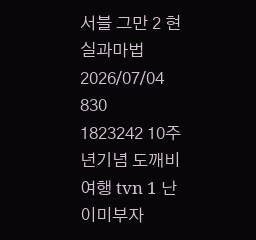서블 그만 2 현실과마법 2026/07/04 830
1823242 10주년기념 도깨비여행 tvn 1 난이미부자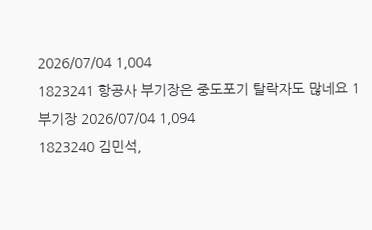2026/07/04 1,004
1823241 항공사 부기장은 중도포기 탈락자도 많네요 1 부기장 2026/07/04 1,094
1823240 김민석,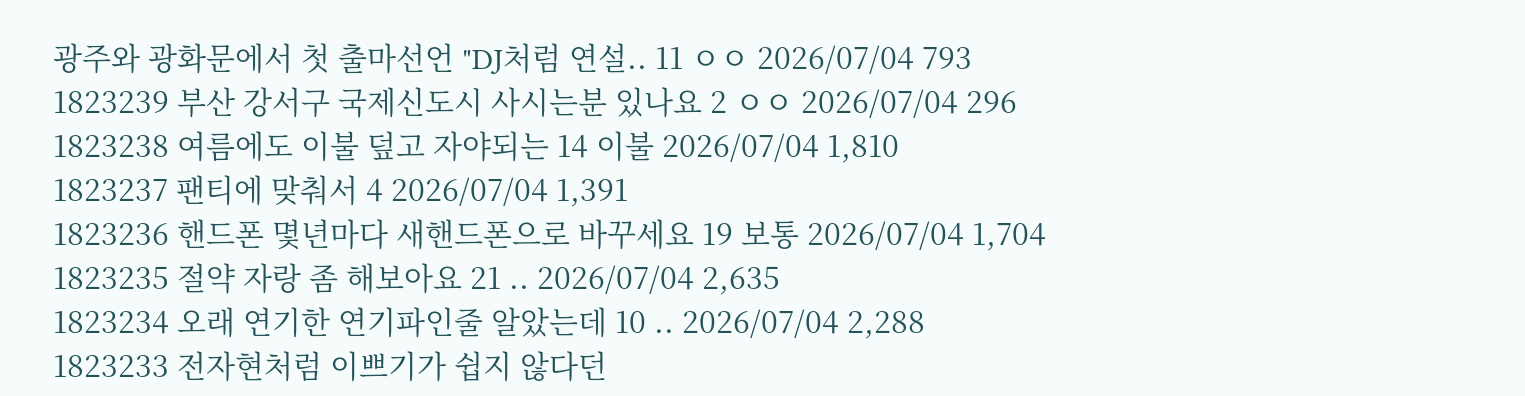광주와 광화문에서 첫 출마선언 "DJ처럼 연설.. 11 ㅇㅇ 2026/07/04 793
1823239 부산 강서구 국제신도시 사시는분 있나요 2 ㅇㅇ 2026/07/04 296
1823238 여름에도 이불 덮고 자야되는 14 이불 2026/07/04 1,810
1823237 팬티에 맞춰서 4 2026/07/04 1,391
1823236 핸드폰 몇년마다 새핸드폰으로 바꾸세요 19 보통 2026/07/04 1,704
1823235 절약 자랑 좀 해보아요 21 .. 2026/07/04 2,635
1823234 오래 연기한 연기파인줄 알았는데 10 .. 2026/07/04 2,288
1823233 전자현처럼 이쁘기가 쉽지 않다던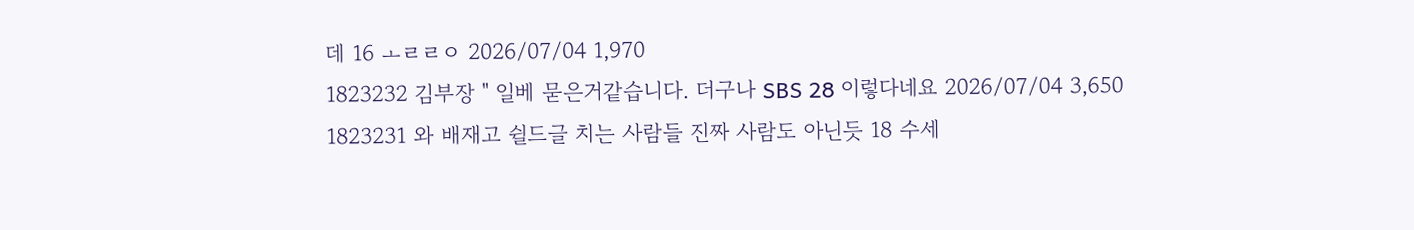데 16 ㅗㄹㄹㅇ 2026/07/04 1,970
1823232 김부장 " 일베 묻은거같습니다. 더구나 SBS 28 이렇다네요 2026/07/04 3,650
1823231 와 배재고 쉴드글 치는 사람들 진짜 사람도 아닌듯 18 수세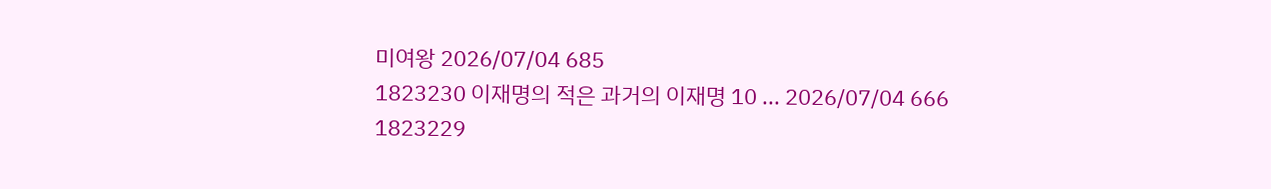미여왕 2026/07/04 685
1823230 이재명의 적은 과거의 이재명 10 ... 2026/07/04 666
1823229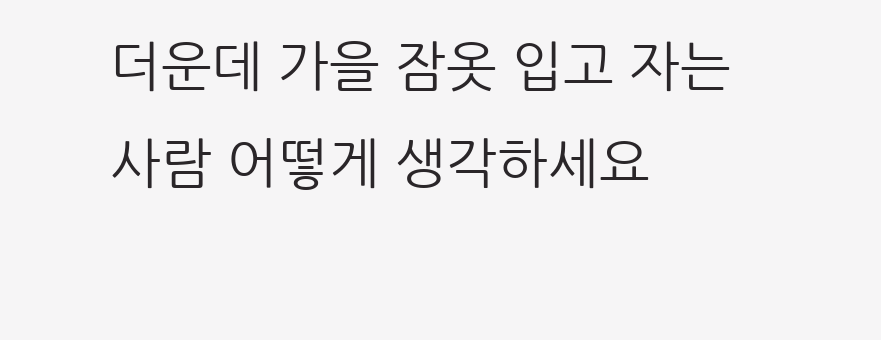더운데 가을 잠옷 입고 자는 사람 어떻게 생각하세요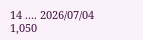14 .... 2026/07/04 1,050